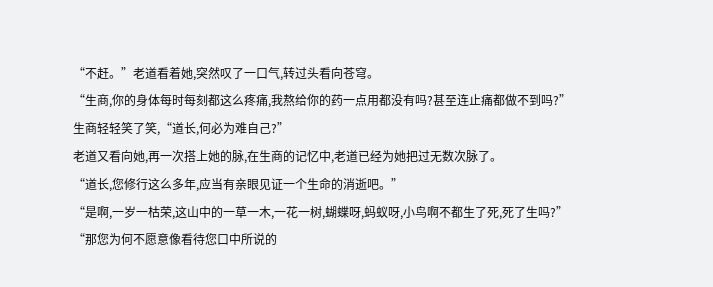“不赶。”老道看着她,突然叹了一口气,转过头看向苍穹。
“生商,你的身体每时每刻都这么疼痛,我熬给你的药一点用都没有吗?甚至连止痛都做不到吗?”
生商轻轻笑了笑,“道长,何必为难自己?”
老道又看向她,再一次搭上她的脉,在生商的记忆中,老道已经为她把过无数次脉了。
“道长,您修行这么多年,应当有亲眼见证一个生命的消逝吧。”
“是啊,一岁一枯荣,这山中的一草一木,一花一树,蝴蝶呀,蚂蚁呀,小鸟啊不都生了死,死了生吗?”
“那您为何不愿意像看待您口中所说的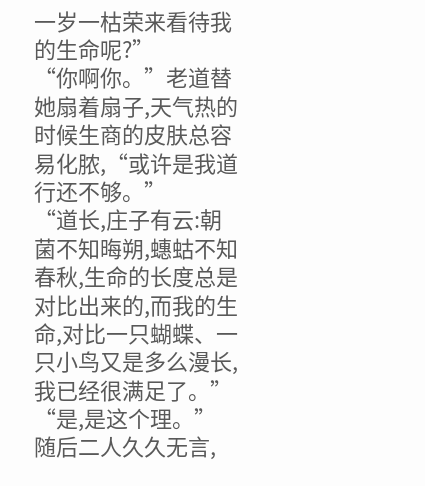一岁一枯荣来看待我的生命呢?”
“你啊你。”老道替她扇着扇子,天气热的时候生商的皮肤总容易化脓,“或许是我道行还不够。”
“道长,庄子有云:朝菌不知晦朔,蟪蛄不知春秋,生命的长度总是对比出来的,而我的生命,对比一只蝴蝶、一只小鸟又是多么漫长,我已经很满足了。”
“是,是这个理。”
随后二人久久无言,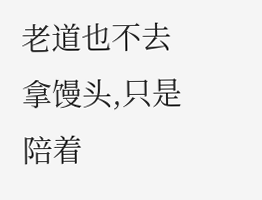老道也不去拿馒头,只是陪着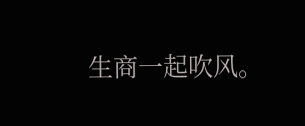生商一起吹风。